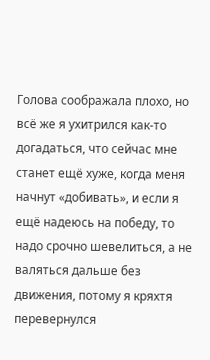Голова соображала плохо, но всё же я ухитрился как-то догадаться, что сейчас мне станет ещё хуже, когда меня начнут «добивать», и если я ещё надеюсь на победу, то надо срочно шевелиться, а не валяться дальше без движения, потому я кряхтя перевернулся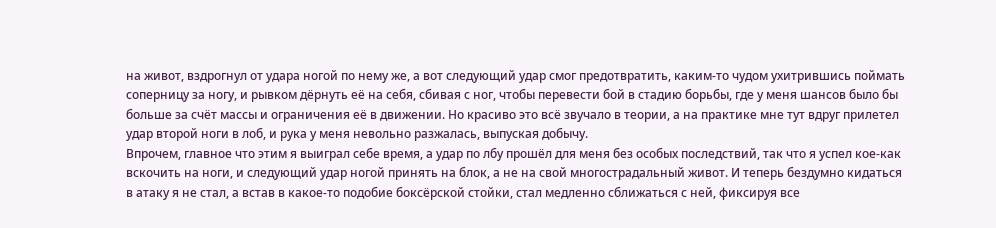на живот, вздрогнул от удара ногой по нему же, а вот следующий удар смог предотвратить, каким-то чудом ухитрившись поймать соперницу за ногу, и рывком дёрнуть её на себя, сбивая с ног, чтобы перевести бой в стадию борьбы, где у меня шансов было бы больше за счёт массы и ограничения её в движении. Но красиво это всё звучало в теории, а на практике мне тут вдруг прилетел удар второй ноги в лоб, и рука у меня невольно разжалась, выпуская добычу.
Впрочем, главное что этим я выиграл себе время, а удар по лбу прошёл для меня без особых последствий, так что я успел кое-как вскочить на ноги, и следующий удар ногой принять на блок, а не на свой многострадальный живот. И теперь бездумно кидаться в атаку я не стал, а встав в какое-то подобие боксёрской стойки, стал медленно сближаться с ней, фиксируя все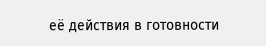её действия в готовности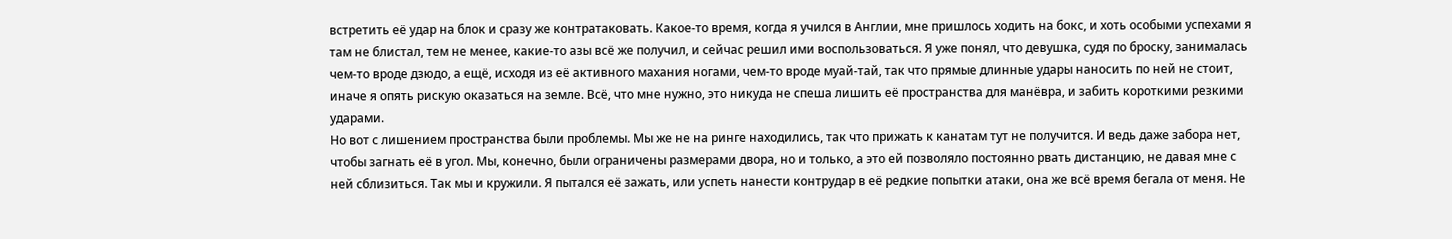встретить её удар на блок и сразу же контратаковать. Какое-то время, когда я учился в Англии, мне пришлось ходить на бокс, и хоть особыми успехами я там не блистал, тем не менее, какие-то азы всё же получил, и сейчас решил ими воспользоваться. Я уже понял, что девушка, судя по броску, занималась чем-то вроде дзюдо, а ещё, исходя из её активного махания ногами, чем-то вроде муай-тай, так что прямые длинные удары наносить по ней не стоит, иначе я опять рискую оказаться на земле. Всё, что мне нужно, это никуда не спеша лишить её пространства для манёвра, и забить короткими резкими ударами.
Но вот с лишением пространства были проблемы. Мы же не на ринге находились, так что прижать к канатам тут не получится. И ведь даже забора нет, чтобы загнать её в угол. Мы, конечно, были ограничены размерами двора, но и только, а это ей позволяло постоянно рвать дистанцию, не давая мне с ней сблизиться. Так мы и кружили. Я пытался её зажать, или успеть нанести контрудар в её редкие попытки атаки, она же всё время бегала от меня. Не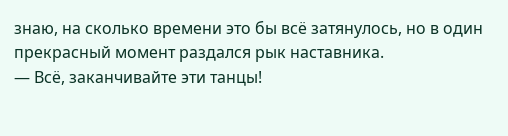знаю, на сколько времени это бы всё затянулось, но в один прекрасный момент раздался рык наставника.
— Всё, заканчивайте эти танцы!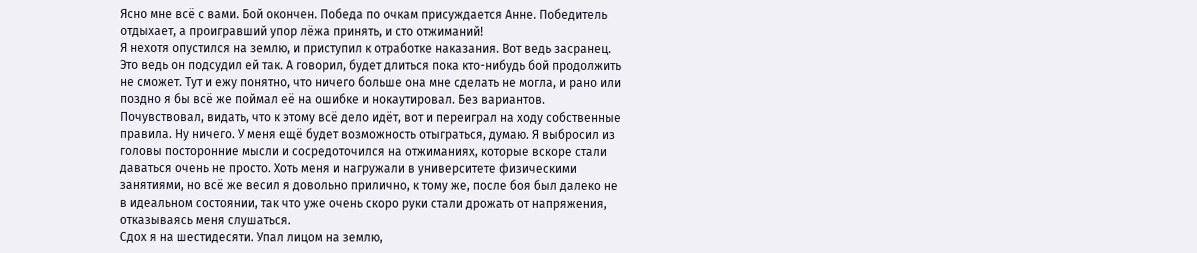Ясно мне всё с вами. Бой окончен. Победа по очкам присуждается Анне. Победитель отдыхает, а проигравший упор лёжа принять, и сто отжиманий!
Я нехотя опустился на землю, и приступил к отработке наказания. Вот ведь засранец. Это ведь он подсудил ей так. А говорил, будет длиться пока кто-нибудь бой продолжить не сможет. Тут и ежу понятно, что ничего больше она мне сделать не могла, и рано или поздно я бы всё же поймал её на ошибке и нокаутировал. Без вариантов. Почувствовал, видать, что к этому всё дело идёт, вот и переиграл на ходу собственные правила. Ну ничего. У меня ещё будет возможность отыграться, думаю. Я выбросил из головы посторонние мысли и сосредоточился на отжиманиях, которые вскоре стали даваться очень не просто. Хоть меня и нагружали в университете физическими занятиями, но всё же весил я довольно прилично, к тому же, после боя был далеко не в идеальном состоянии, так что уже очень скоро руки стали дрожать от напряжения, отказываясь меня слушаться.
Сдох я на шестидесяти. Упал лицом на землю,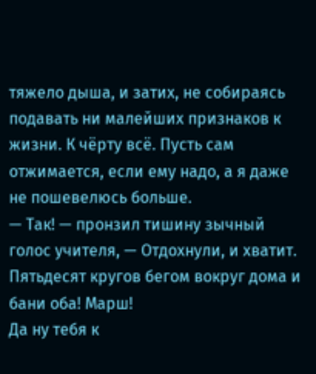тяжело дыша, и затих, не собираясь подавать ни малейших признаков к жизни. К чёрту всё. Пусть сам отжимается, если ему надо, а я даже не пошевелюсь больше.
— Так! — пронзил тишину зычный голос учителя, — Отдохнули, и хватит. Пятьдесят кругов бегом вокруг дома и бани оба! Марш!
Да ну тебя к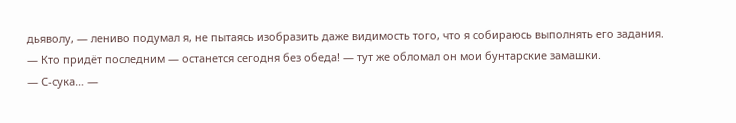дьяволу, — лениво подумал я, не пытаясь изобразить даже видимость того, что я собираюсь выполнять его задания.
— Кто придёт последним — останется сегодня без обеда! — тут же обломал он мои бунтарские замашки.
— С-сука… —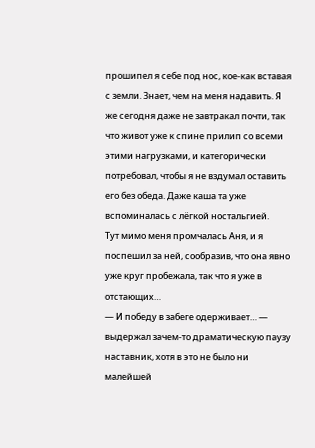прошипел я себе под нос, кое-как вставая с земли. Знает, чем на меня надавить. Я же сегодня даже не завтракал почти, так что живот уже к спине прилип со всеми этими нагрузками, и категорически потребовал, чтобы я не вздумал оставить его без обеда. Даже каша та уже вспоминалась с лёгкой ностальгией.
Тут мимо меня промчалась Аня, и я поспешил за ней, сообразив, что она явно уже круг пробежала, так что я уже в отстающих…
— И победу в забеге одерживает… — выдержал зачем-то драматическую паузу наставник, хотя в это не было ни малейшей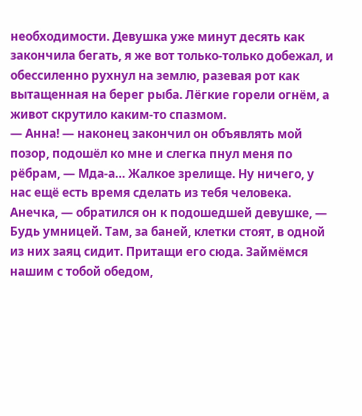необходимости. Девушка уже минут десять как закончила бегать, я же вот только-только добежал, и обессиленно рухнул на землю, разевая рот как вытащенная на берег рыба. Лёгкие горели огнём, а живот скрутило каким-то спазмом.
— Анна! — наконец закончил он объявлять мой позор, подошёл ко мне и слегка пнул меня по рёбрам, — Мда-а… Жалкое зрелище. Ну ничего, у нас ещё есть время сделать из тебя человека. Анечка, — обратился он к подошедшей девушке, — Будь умницей. Там, за баней, клетки стоят, в одной из них заяц сидит. Притащи его сюда. Займёмся нашим с тобой обедом,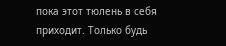пока этот тюлень в себя приходит. Только будь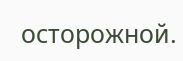осторожной.